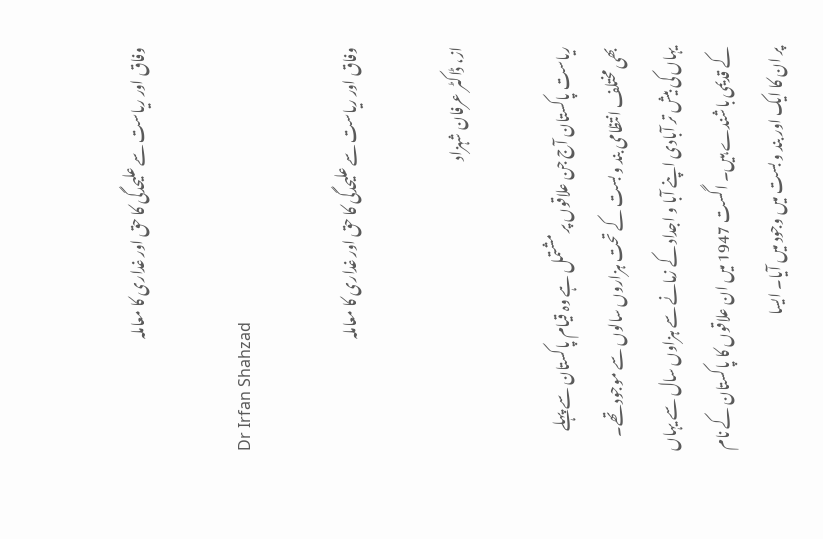وفاق اور ریاست سے علیحدگی کا حق اور غداری کا معاملہ

Dr Irfan Shahzad

وفاق اور ریاست سے علیحدگی کا حق اور غداری کا معاملہ

از، ڈاکٹر عرفان شہزاد

ریاست پاکستان آج جن علاقوں پر مشتمل ہے وہ قیام پاکستان سے پہلے بھی مختلف انتظامی بند و بست کے تحت ہزاروں سالوں سے موجود تھے۔ یہاں کی بیش تر آبادی اپنے آبا و اجداد کے زمانے سے ہزاوں سال سے یہاں کے قدیمی باشندے ہیں۔ اگست 1947 میں ان علاقوں کا پاکستان کے نام پر ان کا ایک اور بند و بست میں وجود میں آیا۔ ایسا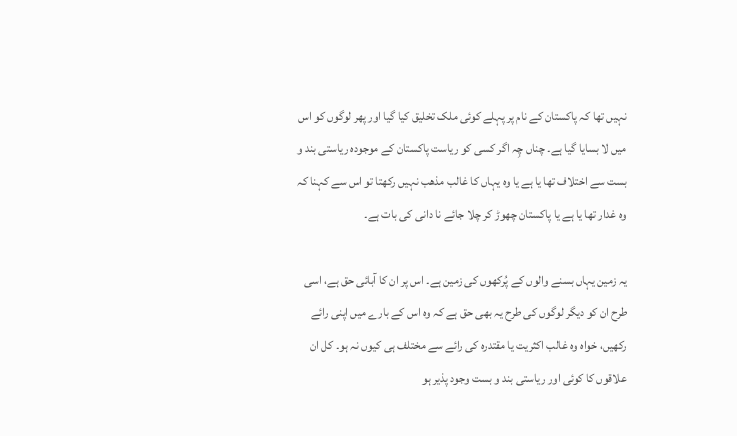نہیں تھا کہ پاکستان کے نام پر پہلے کوئی ملک تخلیق کیا گیا اور پھر لوگوں کو اس میں لا بسایا گیا ہے۔ چناں چِہ اگر کسی کو ریاست پاکستان کے موجودہ ریاستی بند و بست سے اختلاف تھا یا ہے یا وہ یہاں کا غالب مذھب نہیں رکھتا تو اس سے کہنا کہ وہ غدار تھا یا ہے یا پاکستان چھوڑ کر چلا جائے نا دانی کی بات ہے۔

یہ زمین یہاں بسنے والوں کے پُرکھوں کی زمین ہے۔ اس پر ان کا آبائی حق ہے، اسی طرح ان کو دیگر لوگوں کی طرح یہ بھی حق ہے کہ وہ اس کے بارے میں اپنی رائے رکھیں، خواہ وہ غالب اکثریت یا مقتدرہ کی رائے سے مختلف ہی کیوں نہ ہو۔ کل ان علاقوں کا کوئی اور ریاستی بند و بست وجود پذیر ہو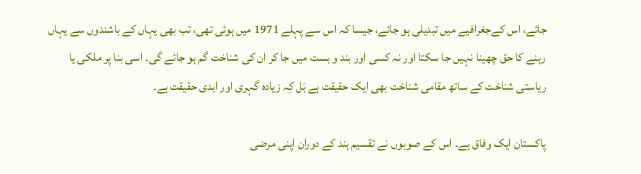جائے، اس کےجغرافیے میں تبدیلی ہو جائے، جیسا کہ اس سے پہلے 1971 میں ہوئی تھی، تب بھی یہاں کے باشندوں سے یہاں رہنے کا حق چھینا نہیں جا سکتا اور نہ کسی اور بند و بست میں جا کر ان کی شناخت گم ہو جائے گی۔ اسی بنا پر ملکی یا ریاستی شناخت کے ساتھ مقامی شناخت بھی ایک حقیقت ہے بَل کِہ زیادہ گہری اور ابدی حقیقت ہے۔

پاکستان ایک وفاق ہے۔ اس کے صوبوں نے تقسیم ہند کے دوران اپنی مرضی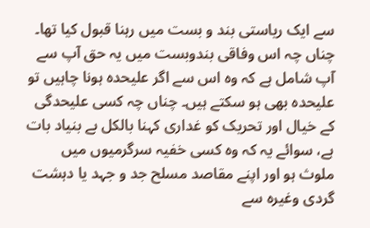سے ایک ریاستی بند و بست میں رہنا قبول کیا تھا۔ چناں چہ اس وفاقی بندوبست میں یہ حق آپ سے آپ شامل ہے کہ وہ اس سے اگر علیحدہ ہونا چاہیں تو علیحدہ بھی ہو سکتے ہیں۔ چناں چہ کسی علیحدگی کے خیال اور تحریک کو غداری کہنا بالکل بے بنیاد بات ہے، سوائے یہ کہ وہ کسی خفیہ سرگرمیوں میں ملوث ہو اور اپنے مقاصد مسلح جد و جہد یا دہشت گردی وغیرہ سے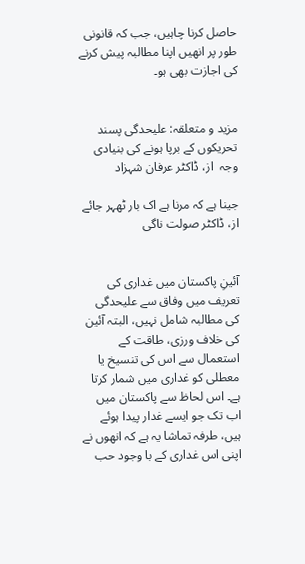حاصل کرنا چاہیں، جب کہ قانونی طور پر انھیں اپنا مطالبہ پیش کرنے کی اجازت بھی ہو۔


مزید و متعلقہ: علیحدگی پسند تحریکوں کے برپا ہونے کی بنیادی وجہ  از، ڈاکٹر عرفان شہزاد

جینا ہے کہ مرنا ہے اک بار ٹھہر جائے  از، ڈاکٹر صولت ناگی


آئینِ پاکستان میں غداری کی تعریف میں وفاق سے علیحدگی کی مطالبہ شامل نہیں، البتہ آئین کی خلاف ورزی، طاقت کے استعمال سے اس کی تنسیخ یا معطلی کو غداری میں شمار کرتا ہے۔ اس لحاظ سے پاکستان میں اب تک جو ایسے غدار پیدا ہوئے ہیں، طرفہ تماشا یہ ہے کہ انھوں نے اپنی اس غداری کے با وجود حب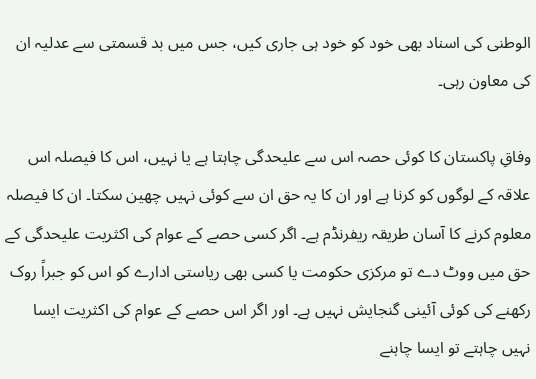الوطنی کی اسناد بھی خود کو خود ہی جاری کیں، جس میں بد قسمتی سے عدلیہ ان کی معاون رہی۔

وفاقِ پاکستان کا کوئی حصہ اس سے علیحدگی چاہتا ہے یا نہیں، اس کا فیصلہ اس علاقہ کے لوگوں کو کرنا ہے اور ان کا یہ حق ان سے کوئی نہیں چھین سکتا۔ ان کا فیصلہ معلوم کرنے کا آسان طریقہ ریفرنڈم ہے۔ اگر کسی حصے کے عوام کی اکثریت علیحدگی کے حق میں ووٹ دے تو مرکزی حکومت یا کسی بھی ریاستی ادارے کو اس کو جبراً روک رکھنے کی کوئی آئینی گنجایش نہیں ہے۔ اور اگر اس حصے کے عوام کی اکثریت ایسا نہیں چاہتے تو ایسا چاہنے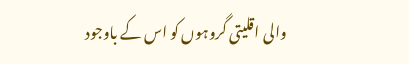والی اقلیتی گروہوں کو اس کے باوجود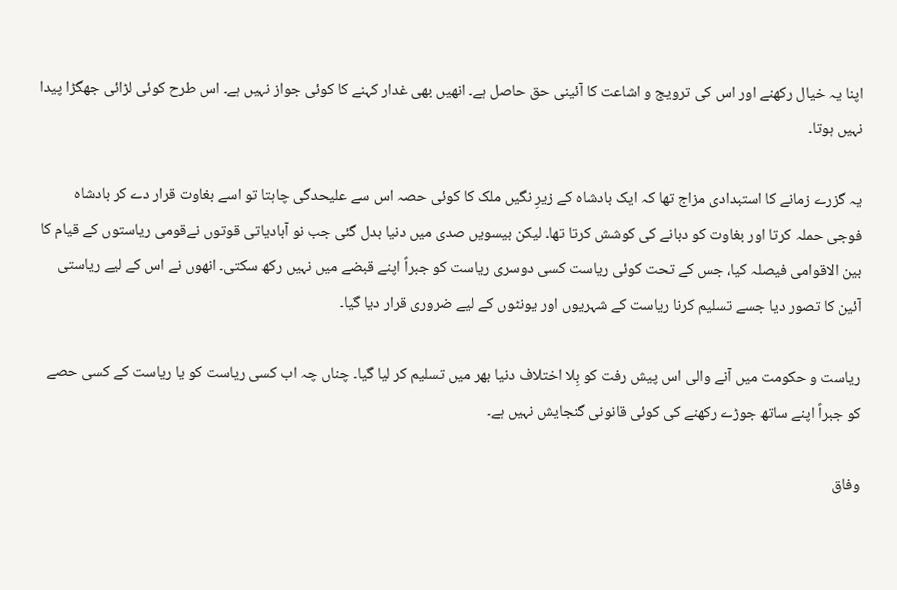اپنا یہ خیال رکھنے اور اس کی ترویج و اشاعت کا آئینی حق حاصل ہے۔ انھیں بھی غدار کہنے کا کوئی جواز نہیں ہے۔ اس طرح کوئی لڑائی جھگڑا پیدا نہیں ہوتا۔

یہ گزرے زمانے کا استبدادی مزاج تھا کہ ایک بادشاہ کے زیرِ نگیں ملک کا کوئی حصہ اس سے علیحدگی چاہتا تو اسے بغاوت قرار دے کر بادشاہ فوجی حملہ کرتا اور بغاوت کو دبانے کی کوشش کرتا تھا۔ لیکن بیسویں صدی میں دنیا بدل گئی جب نو آبادیاتی قوتوں نےقومی ریاستوں کے قیام کا بین الاقوامی فیصلہ کیا، جس کے تحت کوئی ریاست کسی دوسری ریاست کو جبراً اپنے قبضے میں نہیں رکھ سکتی۔ انھوں نے اس کے لیے ریاستی آئین کا تصور دیا جسے تسلیم کرنا ریاست کے شہریوں اور یونٹوں کے لیے ضروری قرار دیا گیا۔

ریاست و حکومت میں آنے والی اس پیش رفت کو بِلا اختلاف دنیا بھر میں تسلیم کر لیا گیا۔ چناں چہ اب کسی ریاست کو یا ریاست کے کسی حصے کو جبراً اپنے ساتھ جوڑے رکھنے کی کوئی قانونی گنجایش نہیں ہے۔

وفاق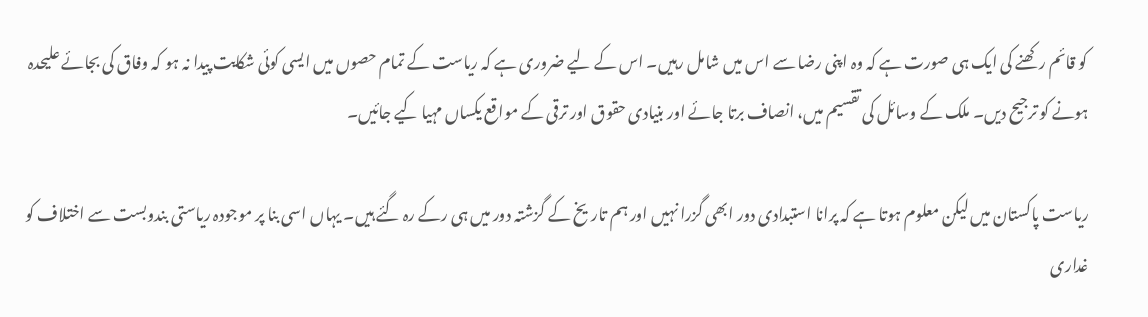کو قائم رکھنے کی ایک ہی صورت ہے کہ وہ اپنی رضا سے اس میں شامل رہیں۔ اس کے لیے ضروری ہے کہ ریاست کے تمام حصوں میں ایسی کوئی شکایت پیدا نہ ہو کہ وفاق کی بجائے علیحدہ ہونے کو ترجیح دیں۔ ملک کے وسائل کی تقسیم میں، انصاف برتا جائے اور بنیادی حقوق اور ترقی کے مواقع یکساں مہیا کیے جائیں۔

ریاست پاکستان میں لیکن معلوم ہوتا ہے کہ پرانا استبدادی دور ابھی گزرا نہیں اور ہم تاریخ کے گزشتہ دور میں ہی رکے رہ گئے ہیں۔ یہاں اسی بنا پر موجودہ ریاستی بندوبست سے اختلاف کو غداری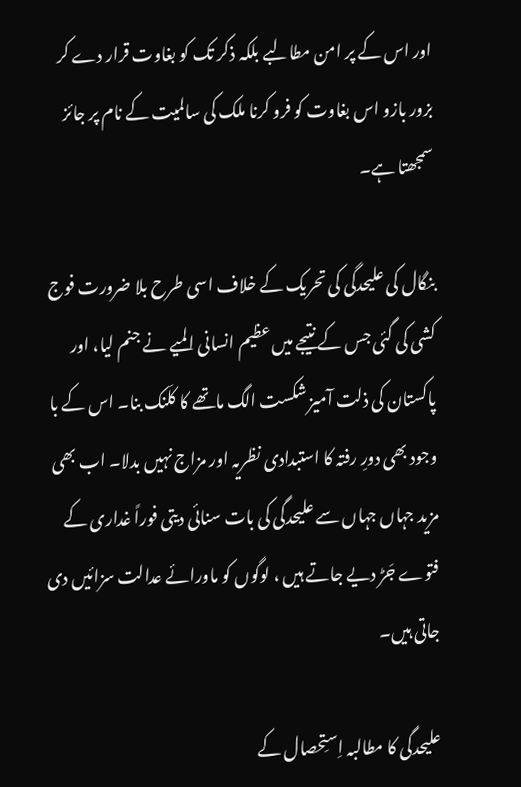اور اس کے پر امن مطالبے بلکہ ذکر تک کو بغاوت قرار دے کر بزور بازو اس بغاوت کو فرو کرنا ملک کی سالمیت کے نام پر جائز سمجھتا ہے۔

بنگال کی علیحدگی کی تحریک کے خلاف اسی طرح بلا ضرورت فوج کشی کی گئی جس کے نتیجے میں عظیم انسانی المیے نے جنم لیا، اور پاکستان کی ذلت آمیز شکست الگ ماتھے کا کلَنک بنا۔ اس کے با وجود بھی دورِ رفتہ کا استبدادی نظریہ اور مزاج نہیں بدلا۔ اب بھی مزید جہاں جہاں سے علیحدگی کی بات سنائی دیتی فوراً غداری کے فتوے جَڑ دیے جاتے ہیں ، لوگوں کو ماورائے عدالت سزائیں دی جاتی ہیں۔

علیحدگی کا مطالبہ اِستِحصال کے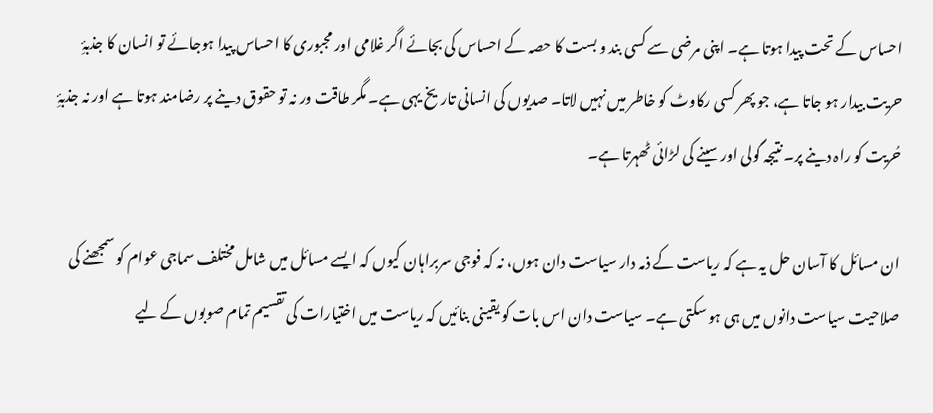احساس کے تحت پیدا ہوتا ہے۔ اپنی مرضی سے کسی بند و بست کا حصہ کے احساس کی بجائے اگر غلامی اور مجبوری کا احساس پیدا ہوجائے تو انسان کا جذبۂِ حریت بیدار ہو جاتا ہے، جو پھر کسی رکاوٹ کو خاطر میں نہیں لاتا۔ صدیوں کی انسانی تاریخ یہی ہے۔ مگر طاقت ور نہ تو حقوق دینے پر رضامند ہوتا ہے اور نہ جذبۂِ حُریت کو راہ دینے پر۔ نتیجہ گولی اور سینے کی لڑائی ٹھہرتا ہے۔

ان مسائل کا آسان حل یہ ہے کہ ریاست کے ذمہ دار سیاست دان ہوں، نہ کہ فوجی سربراہان کیوں کہ ایسے مسائل میں شامل مختلف سماجی عوام کو سمجھنے کی صلاحیت سیاست دانوں میں ہی ہو سکتی ہے۔ سیاست دان اس بات کو یقینی بنائیں کہ ریاست میں اختیارات کی تقسیم تمام صوبوں کے لیے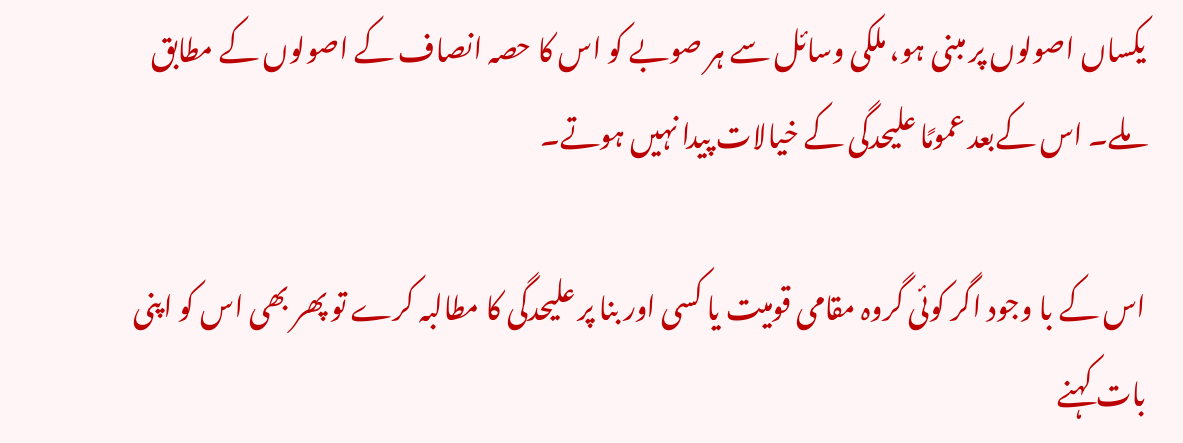یکساں اصولوں پر مبنی ہو، ملکی وسائل سے ہر صوبے کو اس کا حصہ انصاف کے اصولوں کے مطابق ملے۔ اس کےبعد عمومًا علیحدگی کے خیالات پیدا نہیں ہوتے۔

اس کے با وجود اگر کوئی گروہ مقامی قومیت یا کسی اور بنا پر علیحدگی کا مطالبہ کرے تو پھر بھی اس کو اپنی بات کہنے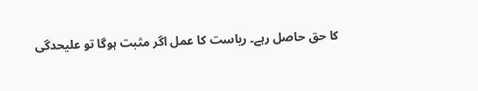کا حق حاصل رہے۔ ریاست کا عمل اگر مثبت ہوگا تو علیحدگی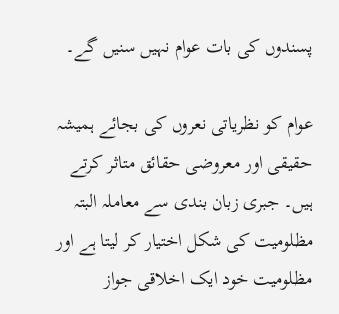پسندوں کی بات عوام نہیں سنیں گے۔

عوام کو نظریاتی نعروں کی بجائے ہمیشہ حقیقی اور معروضی حقائق متاثر کرتے ہیں۔ جبری زبان بندی سے معاملہ البتہ مظلومیت کی شکل اختیار کر لیتا ہے اور مظلومیت خود ایک اخلاقی جواز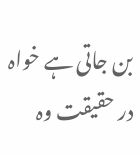بن جاتی ہے خواہ در حقیقت وہ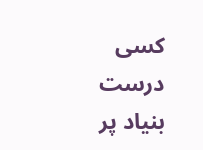کسی درست بنیاد پر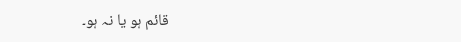قائم ہو یا نہ ہو۔